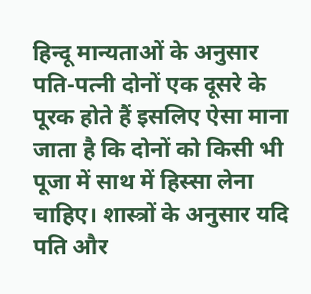हिन्दू मान्यताओं के अनुसार पति-पत्नी दोनों एक दूसरे के पूरक होते हैं इसलिए ऐसा माना जाता है कि दोनों को किसी भी पूजा में साथ में हिस्सा लेना चाहिए। शास्त्रों के अनुसार यदि पति और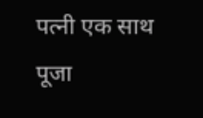पत्नी एक साथ पूजा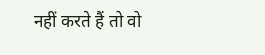नहीं करते हैं तो वो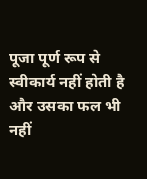पूजा पूर्ण रूप से स्वीकार्य नहीं होती है और उसका फल भी नहीं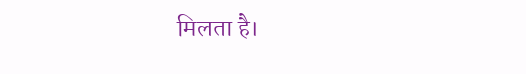मिलता है।